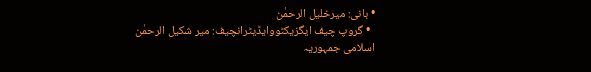• بانی: میرخلیل الرحمٰن
  • گروپ چیف ایگزیکٹووایڈیٹرانچیف: میر شکیل الرحمٰن
اسلامی جمہوریہ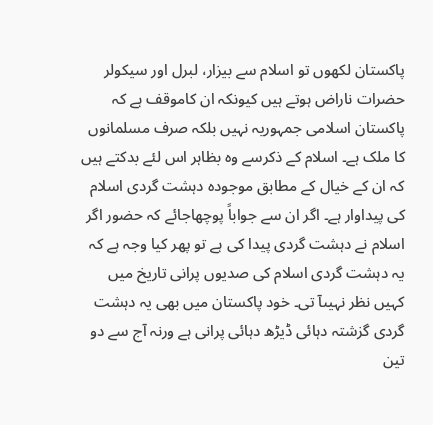پاکستان لکھوں تو اسلام سے بیزار، لبرل اور سیکولر حضرات ناراض ہوتے ہیں کیونکہ ان کاموقف ہے کہ پاکستان اسلامی جمہوریہ نہیں بلکہ صرف مسلمانوں کا ملک ہے۔ اسلام کے ذکرسے وہ بظاہر اس لئے بدکتے ہیں کہ ان کے خیال کے مطابق موجودہ دہشت گردی اسلام کی پیداوار ہے۔ اگر ان سے جواباً پوچھاجائے کہ حضور اگر اسلام نے دہشت گردی پیدا کی ہے تو پھر کیا وجہ ہے کہ یہ دہشت گردی اسلام کی صدیوں پرانی تاریخ میں کہیں نظر نہیںآ تی۔ خود پاکستان میں بھی یہ دہشت گردی گزشتہ دہائی ڈیڑھ دہائی پرانی ہے ورنہ آج سے دو تین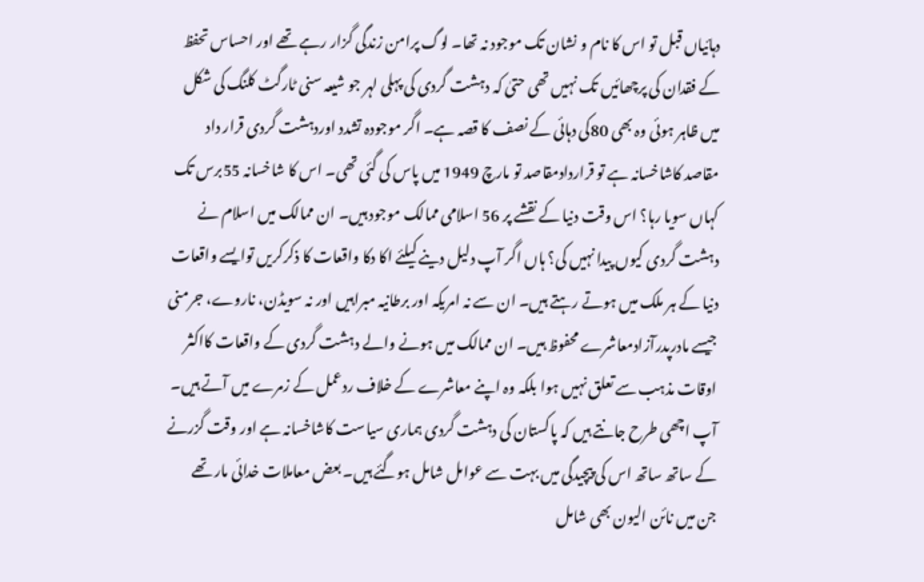دہائیاں قبل تو اس کا نام و نشان تک موجود نہ تھا۔ لوگ پرامن زندگی گزار رہے تھے اور احساس تحفظ کے فقدان کی پرچھائیں تک نہیں تھی حتیٰ کہ دہشت گردی کی پہلی لہر جو شیعہ سنی ٹارگٹ کلنگ کی شکل میں ظاہر ہوئی وہ بھی 80کی دہائی کے نصف کا قصہ ہے۔ اگر موجودہ تشدد اوردہشت گردی قرار داد مقاصد کاشاخسانہ ہے تو قراردادمقاصد تو مارچ 1949 میں پاس کی گئی تھی۔ اس کا شاخسانہ 55برس تک کہاں سویا رہا؟ اس وقت دنیا کے نقشے پر 56 اسلامی ممالک موجود ہیں۔ ان ممالک میں اسلام نے دہشت گردی کیوں پیدا نہیں کی؟ ہاں اگر آپ دلیل دینے کیلئے اکا دکا واقعات کا ذکرکریں توایسے واقعات دنیا کے ہر ملک میں ہوتے رہتے ہیں۔ ان سے نہ امریکہ اور برطانیہ مبراہیں اور نہ سویڈن، ناروے، جرمنی جیسے مادرپدرآزادمعاشرے محفوظ ہیں۔ ان ممالک میں ہونے والے دہشت گردی کے واقعات کااکثر اوقات مذہب سے تعلق نہیں ہوا بلکہ وہ اپنے معاشرے کے خلاف ردعمل کے زمرے میں آتے ہیں۔ آپ اچھی طرح جانتے ہیں کہ پاکستان کی دہشت گردی ہماری سیاست کاشاخسانہ ہے اور وقت گزرنے کے ساتھ ساتھ اس کی پیچیدگی میں بہت سے عوامل شامل ہوگئے ہیں۔ بعض معاملات خدائی مار تھے جن میں نائن الیون بھی شامل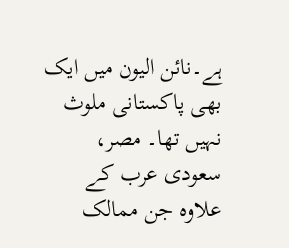ہے۔نائن الیون میں ایک بھی پاکستانی ملوث نہیں تھا۔ مصر، سعودی عرب کے علاوہ جن ممالک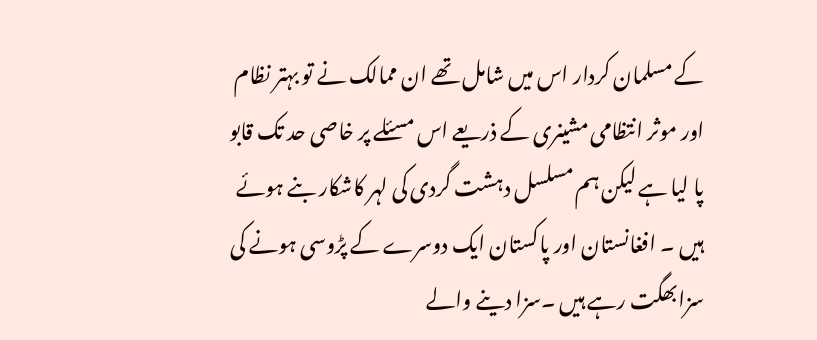کے مسلمان کردار اس میں شامل تھے ان ممالک نے تو بہتر نظام اور موثر انتظامی مشینری کے ذریعے اس مسئلے پر خاصی حد تک قابو پا لیا ہے لیکن ہم مسلسل دہشت گردی کی لہر کاشکار بنے ہوئے ہیں ۔ افغانستان اور پاکستان ایک دوسرے کے پڑوسی ہونے کی سزابھگت رہے ہیں ۔سزا دینے والے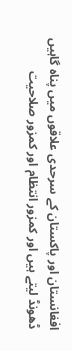افغانستان اور پاکستان کے سرحدی علاقوں میں پناہ گاہیں ڈھونڈ لیتے ہیں اور کمزور انتظام اور کمزور صلاحیت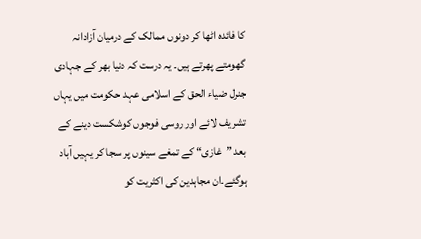کا فائدہ اٹھا کر دونوں ممالک کے درمیان آزادانہ گھومتے پھرتے ہیں۔ یہ درست کہ دنیا بھر کے جہادی جنرل ضیاء الحق کے اسلامی عہد حکومت میں یہاں تشریف لائے اور روسی فوجوں کوشکست دینے کے بعد ”غازی“ کے تمغے سینوں پر سجا کر یہیں آباد ہوگئے۔ان مجاہدین کی اکثریت کو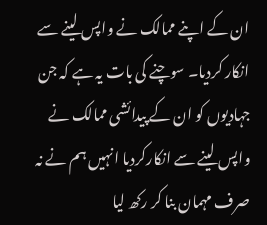ان کے اپنے ممالک نے واپس لینے سے انکار کردیا۔ سوچنے کی بات یہ ہے کہ جن جہادیوں کو ان کے پیدائشی ممالک نے واپس لینے سے انکارکردیا انہیں ہم نے نہ صرف مہمان بنا کر رکھ لیا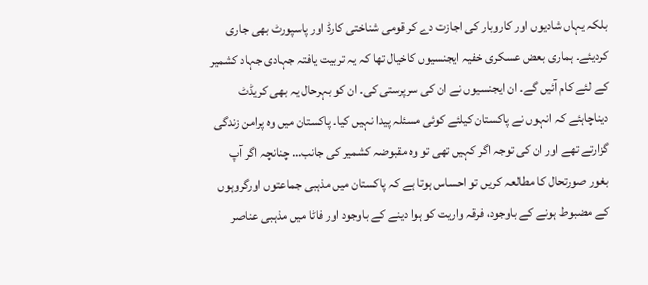بلکہ یہاں شادیوں اور کاروبار کی اجازت دے کر قومی شناختی کارڈ اور پاسپورٹ بھی جاری کردیئے۔ ہماری بعض عسکری خفیہ ایجنسیوں کاخیال تھا کہ یہ تربیت یافتہ جہادی جہاد کشمیر کے لئے کام آئیں گے۔ ان ایجنسیوں نے ان کی سرپرستی کی۔ ان کو بہرحال یہ بھی کریڈٹ دیناچاہئے کہ انہوں نے پاکستان کیلئے کوئی مسئلہ پیدا نہیں کیا۔ پاکستان میں وہ پرامن زندگی گزارتے تھے اور ان کی توجہ اگر کہیں تھی تو وہ مقبوضہ کشمیر کی جانب… چنانچہ اگر آپ بغور صورتحال کا مطالعہ کریں تو احساس ہوتا ہے کہ پاکستان میں مذہبی جماعتوں اورگروہوں کے مضبوط ہونے کے باوجود، فرقہ واریت کو ہوا دینے کے باوجود اور فاٹا میں مذہبی عناصر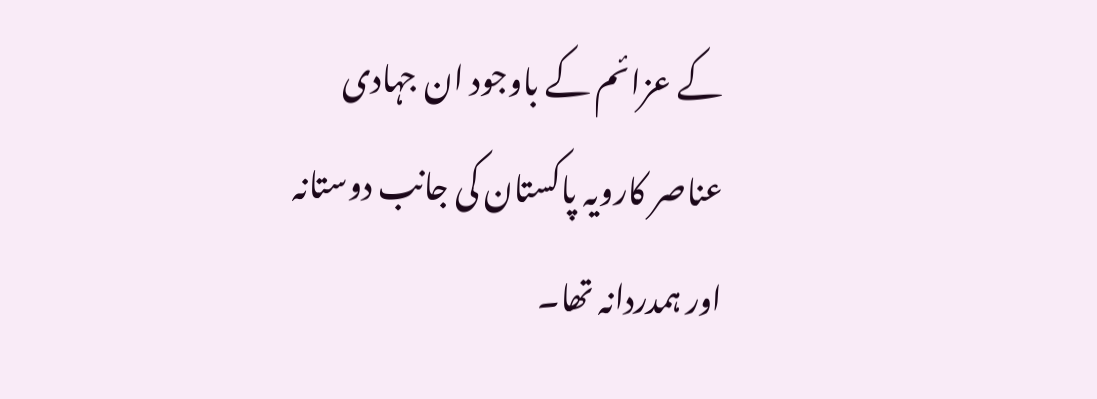کے عزائم کے باوجود ان جہادی عناصر کارویہ پاکستان کی جانب دوستانہ اور ہمدردانہ تھا۔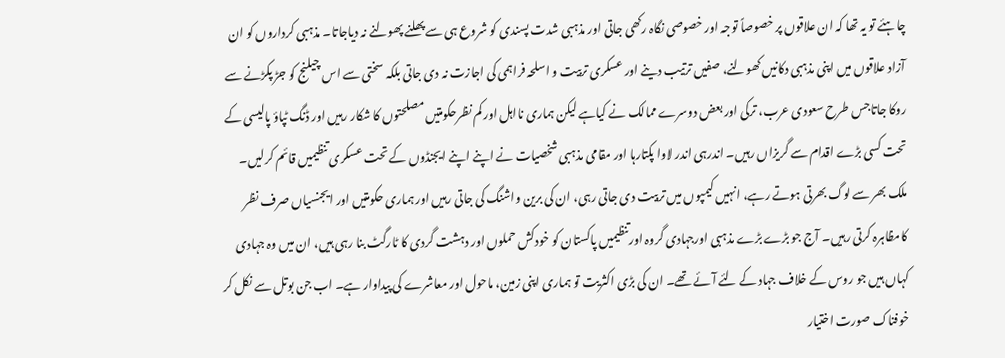چاہئے تو یہ تھا کہ ان علاقوں پر خصوصاً توجہ اور خصوصی نگاہ رکھی جاتی اور مذہبی شدت پسندی کو شروع ہی سے پھلنے پھولنے نہ دیاجاتا۔ مذہبی کرداروں کو ان آزاد علاقوں میں اپنی مذہبی دکانیں کھولنے، صفیں ترتیب دینے اور عسکری تربیت و اسلحہ فراہمی کی اجازت نہ دی جاتی بلکہ سختی سے اس چیلنج کو جڑ پکڑنے سے روکا جاتاجس طرح سعودی عرب، ترکی اور بعض دوسرے ممالک نے کیاہے لیکن ہماری نااہل اور کم نظرحکومتیں مصلحتوں کا شکار رہیں اور ڈنگ ٹپاؤ پالیسی کے تحت کسی بڑے اقدام سے گریزاں رہیں۔ اندرہی اندر لاوا پکتارہا اور مقامی مذہبی شخصیات نے اپنے اپنے ایجنڈوں کے تحت عسکری تنظیمیں قائم کرلیں۔ ملک بھر سے لوگ بھرتی ہوتے رہے، انہیں کیمپوں میں تربیت دی جاتی رہی، ان کی برین واشنگ کی جاتی رہیں اور ہماری حکومتیں اور ایجنسیاں صرف نظر کامظاہرہ کرتی رہیں۔ آج جو بڑے بڑے مذہبی اورجہادی گروہ اورتنظیمیں پاکستان کو خودکش حملوں اور دہشت گردی کا ٹارگٹ بنا رہی ہیں، ان میں وہ جہادی کہاں ہیں جو روس کے خلاف جہاد کے لئے آئے تھے۔ ان کی بڑی اکثریت تو ہماری اپنی زمین، ماحول اور معاشرے کی پیداوار ہے۔ اب جن بوتل سے نکل کر خوفناک صورت اختیار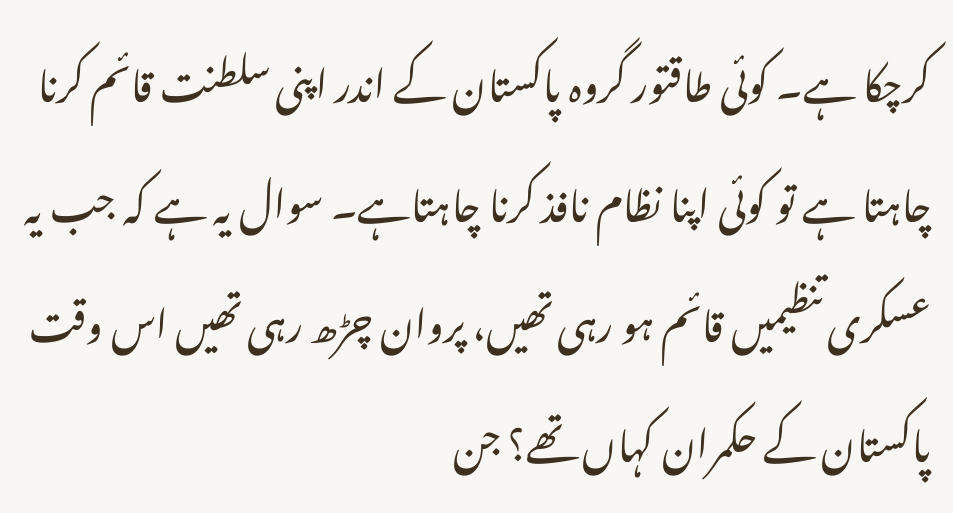کرچکا ہے۔ کوئی طاقتور گروہ پاکستان کے اندر اپنی سلطنت قائم کرنا چاہتا ہے تو کوئی اپنا نظام نافذ کرنا چاہتاہے۔ سوال یہ ہے کہ جب یہ عسکری تنظیمیں قائم ہو رہی تھیں، پروان چڑھ رہی تھیں اس وقت پاکستان کے حکمران کہاں تھے؟ جن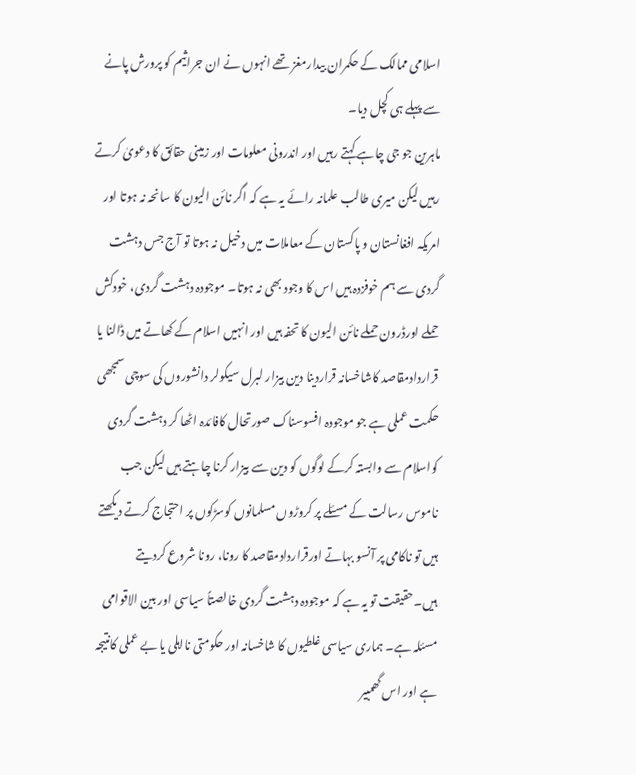اسلامی ممالک کے حکمران بیدارمغز تھے انہوں نے ان جراثیم کو پرورش پانے سے پہلے ہی کچل دیا۔
ماہرین جو جی چاہے کہتے رہیں اور اندرونی معلومات اور زمینی حقائق کا دعویٰ کرتے رہیں لیکن میری طالب علمانہ رائے یہ ہے کہ اگر نائن الیون کا سانحہ نہ ہوتا اور امریکہ افغانستان و پاکستان کے معاملات میں دخیل نہ ہوتا تو آج جس دہشت گردی سے ہم خوفزدہ ہیں اس کا وجود بھی نہ ہوتا۔ موجودہ دہشت گردی، خودکش حملے اورڈرون حملے نائن الیون کا تحفہ ہیں اور انہیں اسلام کے کھاتے میں ڈالنا یا قراردادمقاصد کاشاخسانہ قراردینا دین بیزار لبرل سیکولر دانشوروں کی سوچی سمجھی حکمت عملی ہے جو موجودہ افسوسناک صورتحال کافائدہ اٹھا کر دہشت گردی کواسلام سے وابستہ کرکے لوگوں کو دین سے بیزار کرنا چاہتے ہیں لیکن جب ناموس رسالت کے مسئلے پر کروڑوں مسلمانوں کوسڑکوں پر احتجاج کرتے دیکھتے ہیں تو ناکامی پر آنسو بہاتے اورقراردادمقاصد کا رونا، رونا شروع کردیتے ہیں۔حقیقت تو یہ ہے کہ موجودہ دہشت گردی خالصتاً سیاسی اور بین الاقوامی مسئلہ ہے۔ ہماری سیاسی غلطیوں کا شاخسانہ اور حکومتی نااہلی یا بے عملی کانتیجہ ہے اور اس گھمبیر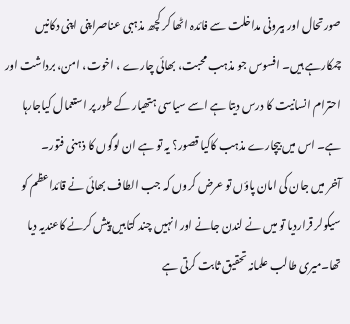صورتحال اور بیرونی مداخلت سے فائدہ اٹھا کر کچھ مذہبی عناصراپنی اپنی دکانیں چمکارہے ہیں۔ افسوس جو مذہب محبت، بھائی چارے ، اخوت، امن، برداشت اور احترام انسانیت کا درس دیتا ہے اسے سیاسی ہتھیار کے طور پر استعمال کیاجارہا ہے۔ اس میں بیچارے مذہب کاکیا قصور؟ یہ تو ہے ان لوگوں کا ذہنی فتور۔
آخر میں جان کی امان پاؤں تو عرض کروں کہ جب الطاف بھائی نے قائداعظم کو سیکولر قراردیا تو میں نے لندن جانے اور انہیں چند کتابیں پیش کرنے کاعندیہ دیا تھا۔میری طالب علمانہ تحقیق ثابت کرتی ہے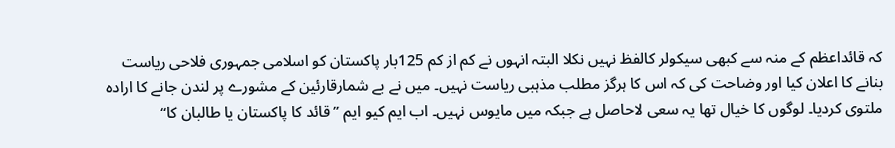کہ قائداعظم کے منہ سے کبھی سیکولر کالفظ نہیں نکلا البتہ انہوں نے کم از کم 125بار پاکستان کو اسلامی جمہوری فلاحی ریاست بنانے کا اعلان کیا اور وضاحت کی کہ اس کا ہرگز مطلب مذہبی ریاست نہیں۔ میں نے بے شمارقارئین کے مشورے پر لندن جانے کا ارادہ ملتوی کردیا۔ لوگوں کا خیال تھا یہ سعی لاحاصل ہے جبکہ میں مایوس نہیں۔ اب ایم کیو ایم ”قائد کا پاکستان یا طالبان کا“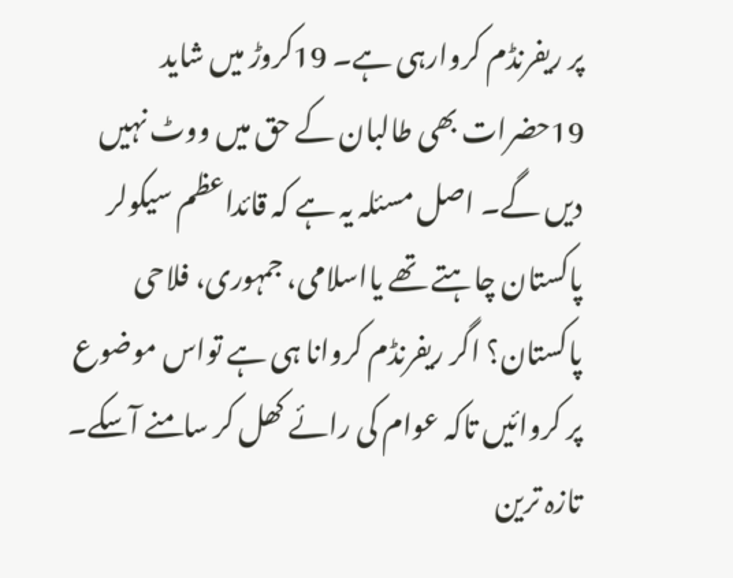پر ریفرنڈم کروارہی ہے۔ 19کروڑ میں شاید 19حضرات بھی طالبان کے حق میں ووٹ نہیں دیں گے۔ اصل مسئلہ یہ ہے کہ قائداعظم سیکولر پاکستان چاہتے تھے یااسلامی، جمہوری، فلاحی پاکستان؟ اگر ریفرنڈم کروانا ہی ہے تواس موضوع پر کروائیں تاکہ عوام کی رائے کھل کر سامنے آسکے۔
تازہ ترین